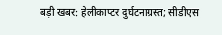बड़ी खबर: हेलीकाप्टर दुर्घटनाग्रस्त; सीडीएस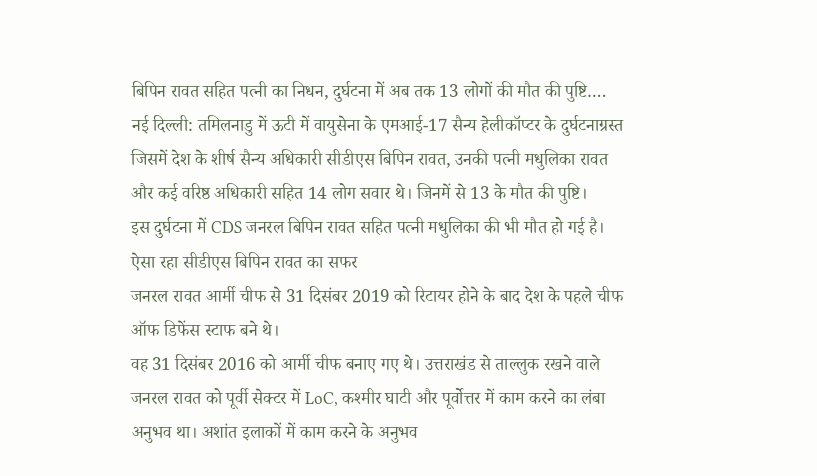बिपिन रावत सहित पत्नी का निधन, दुर्घटना में अब तक 13 लोगों की मौत की पुष्टि….
नई दिल्ली: तमिलनाडु में ऊटी में वायुसेना के एमआई-17 सैन्य हेलीकॉप्टर के दुर्घटनाग्रस्त जिसमें देश के शीर्ष सैन्य अधिकारी सीडीएस बिपिन रावत, उनकी पत्नी मधुलिका रावत और कई वरिष्ठ अधिकारी सहित 14 लोग सवार थे। जिनमें से 13 के मौत की पुष्टि।
इस दुर्घटना में CDS जनरल बिपिन रावत सहित पत्नी मधुलिका की भी मौत हो गई है।
ऐसा रहा सीडीएस बिपिन रावत का सफर
जनरल रावत आर्मी चीफ से 31 दिसंबर 2019 को रिटायर होने के बाद देश के पहले चीफ ऑफ डिफेंस स्टाफ बने थे।
वह 31 दिसंबर 2016 को आर्मी चीफ बनाए गए थे। उत्तराखंड से ताल्लुक रखने वाले जनरल रावत को पूर्वी सेक्टर में LoC, कश्मीर घाटी और पूर्वोत्तर में काम करने का लंबा अनुभव था। अशांत इलाकों में काम करने के अनुभव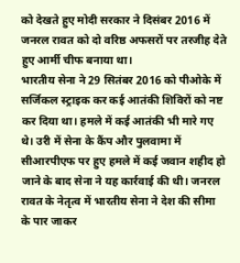को देखते हुए मोदी सरकार ने दिसंबर 2016 में जनरल रावत को दो वरिष्ठ अफसरों पर तरजीह देते हुए आर्मी चीफ बनाया था।
भारतीय सेना ने 29 सितंबर 2016 को पीओके में सर्जिकल स्ट्राइक कर कई आतंकी शिविरों को नष्ट कर दिया था। हमले में कई आतंकी भी मारे गए थे। उरी में सेना के कैंप और पुलवामा में सीआरपीएफ पर हुए हमले में कई जवान शहीद हो जाने के बाद सेना ने यह कार्रवाई की थी। जनरल रावत के नेतृत्व में भारतीय सेना ने देश की सीमा के पार जाकर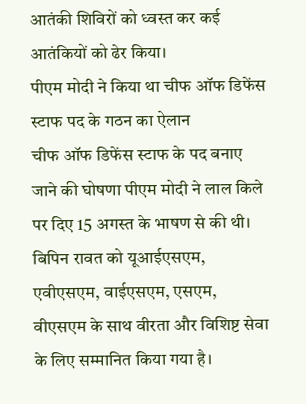आतंकी शिविरों को ध्वस्त कर कई आतंकियों को ढेर किया।
पीएम मोदी ने किया था चीफ ऑफ डिफेंस स्टाफ पद के गठन का ऐलान
चीफ ऑफ डिफेंस स्टाफ के पद बनाए जाने की घोषणा पीएम मोदी ने लाल किले पर दिए 15 अगस्त के भाषण से की थी। बिपिन रावत को यूआईएसएम, एवीएसएम, वाईएसएम, एसएम, वीएसएम के साथ वीरता और विशिष्ट सेवा के लिए सम्मानित किया गया है।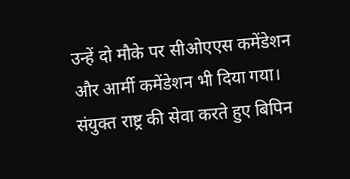उन्हें दो मौके पर सीओएएस कमेंडेशन और आर्मी कमेंडेशन भी दिया गया।
संयुक्त राष्ट्र की सेवा करते हुए बिपिन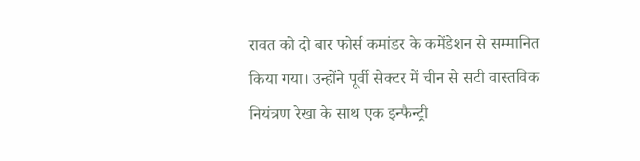रावत को दो बार फोर्स कमांडर के कमेंडेशन से सम्मानित किया गया। उन्होंने पूर्वी सेक्टर में चीन से सटी वास्तविक नियंत्रण रेखा के साथ एक इन्फैन्ट्री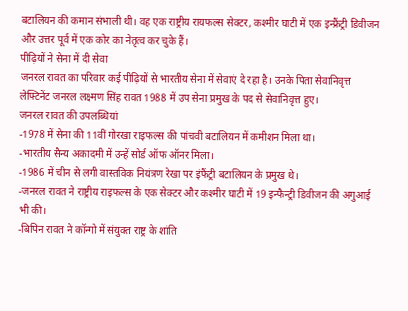बटालियन की कमान संभाली थी। वह एक राष्ट्रीय रायफल्स सेक्टर, कश्मीर घाटी में एक इन्फ्रैंट्री डिवीजन और उत्तर पूर्व में एक कोर का नेतृत्व कर चुके हैं।
पीढ़ियों ने सेना में दी सेवा
जनरल रावत का परिवार कई पीढ़ियों से भारतीय सेना में सेवाएं दे रहा है। उनके पिता सेवानिवृत्त लेफ्टिनेंट जनरल लक्ष्मण सिंह रावत 1988 में उप सेना प्रमुख के पद से सेवानिवृत्त हुए।
जनरल रावत की उपलब्धियां
-1978 में सेना की 11वीं गोरखा राइफल्स की पांचवी बटालियन में कमीशन मिला था।
-भारतीय सैन्य अकादमी में उन्हें सोर्ड ऑफ ऑनर मिला।
-1986 में चीन से लगी वास्तविक नियंत्रण रेखा पर इंफैंट्री बटालियन के प्रमुख थे।
-जनरल रावत ने राष्ट्रीय राइफल्स के एक सेक्टर और कश्मीर घाटी में 19 इन्फैन्ट्री डिवीजन की अगुआई भी की।
-बिपिन रावत ने कॉन्गो में संयुक्त राष्ट्र के शांति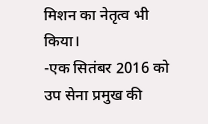मिशन का नेतृत्व भी किया।
-एक सितंबर 2016 को उप सेना प्रमुख की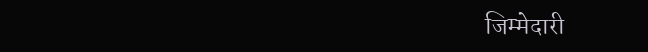जिम्मेदारी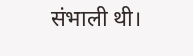संभाली थी।